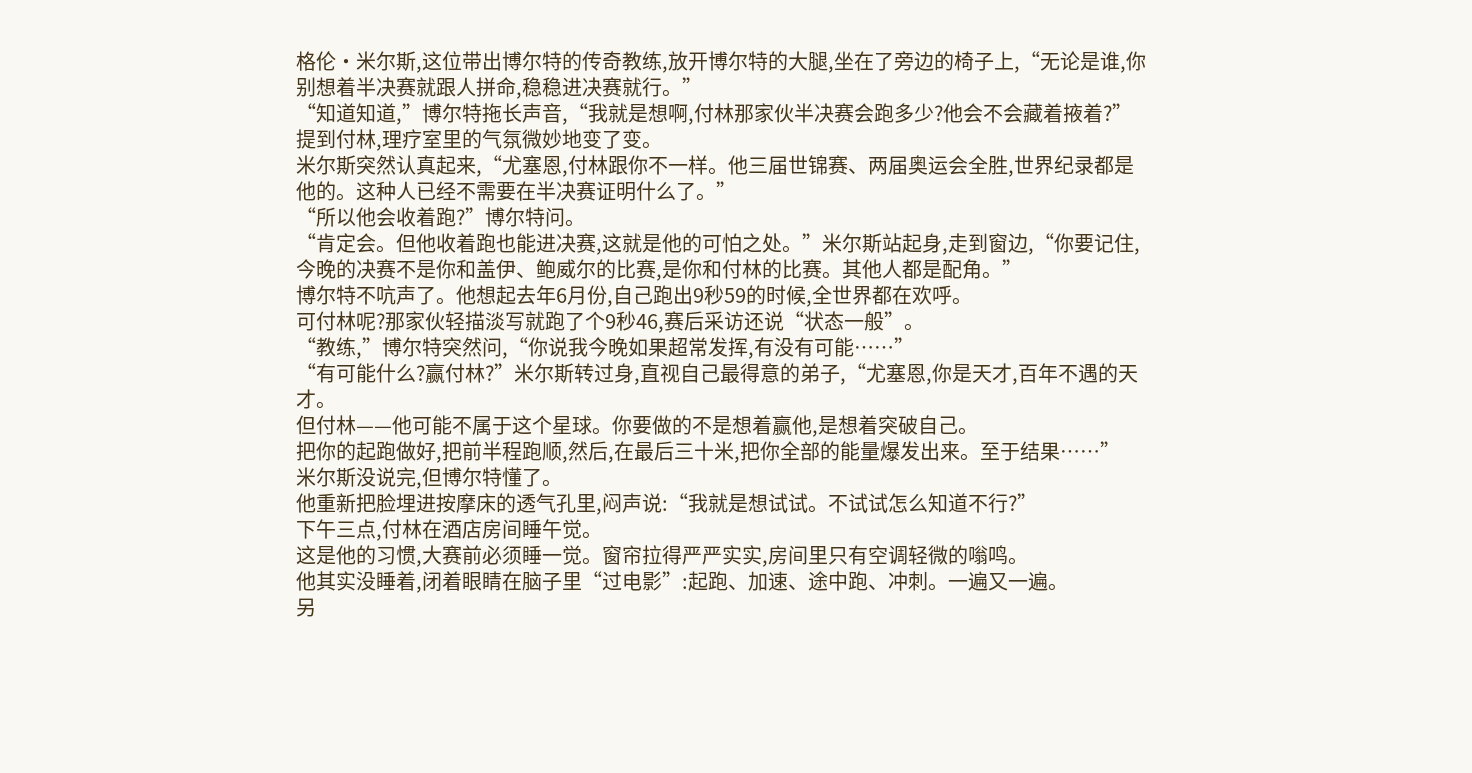格伦·米尔斯,这位带出博尔特的传奇教练,放开博尔特的大腿,坐在了旁边的椅子上,“无论是谁,你别想着半决赛就跟人拼命,稳稳进决赛就行。”
“知道知道,”博尔特拖长声音,“我就是想啊,付林那家伙半决赛会跑多少?他会不会藏着掖着?”
提到付林,理疗室里的气氛微妙地变了变。
米尔斯突然认真起来,“尤塞恩,付林跟你不一样。他三届世锦赛、两届奥运会全胜,世界纪录都是他的。这种人已经不需要在半决赛证明什么了。”
“所以他会收着跑?”博尔特问。
“肯定会。但他收着跑也能进决赛,这就是他的可怕之处。”米尔斯站起身,走到窗边,“你要记住,今晚的决赛不是你和盖伊、鲍威尔的比赛,是你和付林的比赛。其他人都是配角。”
博尔特不吭声了。他想起去年6月份,自己跑出9秒59的时候,全世界都在欢呼。
可付林呢?那家伙轻描淡写就跑了个9秒46,赛后采访还说“状态一般”。
“教练,”博尔特突然问,“你说我今晚如果超常发挥,有没有可能……”
“有可能什么?赢付林?”米尔斯转过身,直视自己最得意的弟子,“尤塞恩,你是天才,百年不遇的天才。
但付林——他可能不属于这个星球。你要做的不是想着赢他,是想着突破自己。
把你的起跑做好,把前半程跑顺,然后,在最后三十米,把你全部的能量爆发出来。至于结果……”
米尔斯没说完,但博尔特懂了。
他重新把脸埋进按摩床的透气孔里,闷声说:“我就是想试试。不试试怎么知道不行?”
下午三点,付林在酒店房间睡午觉。
这是他的习惯,大赛前必须睡一觉。窗帘拉得严严实实,房间里只有空调轻微的嗡鸣。
他其实没睡着,闭着眼睛在脑子里“过电影”:起跑、加速、途中跑、冲刺。一遍又一遍。
另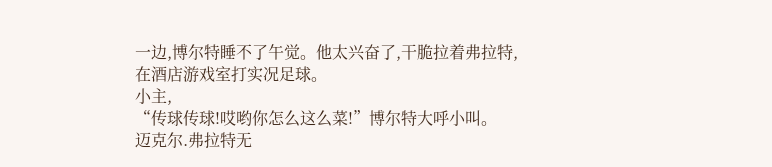一边,博尔特睡不了午觉。他太兴奋了,干脆拉着弗拉特,在酒店游戏室打实况足球。
小主,
“传球传球!哎哟你怎么这么菜!”博尔特大呼小叫。
迈克尔.弗拉特无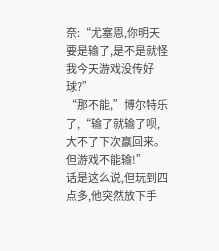奈:“尤塞恩,你明天要是输了,是不是就怪我今天游戏没传好球?”
“那不能,”博尔特乐了,“输了就输了呗,大不了下次赢回来。但游戏不能输!”
话是这么说,但玩到四点多,他突然放下手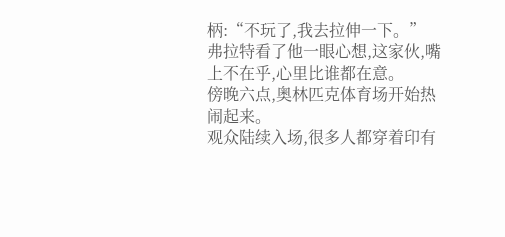柄:“不玩了,我去拉伸一下。”
弗拉特看了他一眼心想,这家伙,嘴上不在乎,心里比谁都在意。
傍晚六点,奥林匹克体育场开始热闹起来。
观众陆续入场,很多人都穿着印有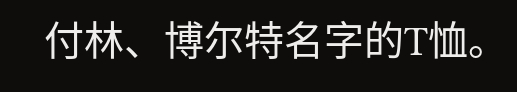付林、博尔特名字的T恤。